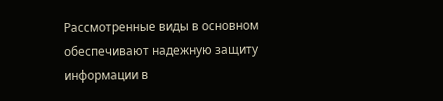Рассмотренные виды в основном обеспечивают надежную защиту информации в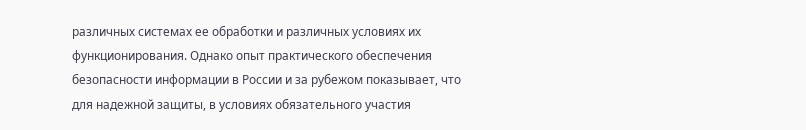различных системах ее обработки и различных условиях их функционирования. Однако опыт практического обеспечения безопасности информации в России и за рубежом показывает, что для надежной защиты, в условиях обязательного участия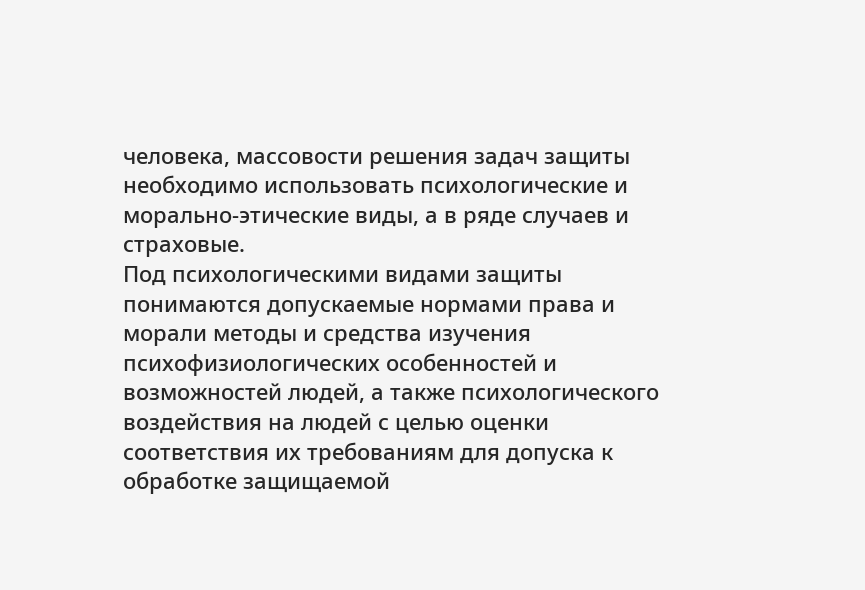человека, массовости решения задач защиты необходимо использовать психологические и морально-этические виды, а в ряде случаев и страховые.
Под психологическими видами защиты понимаются допускаемые нормами права и морали методы и средства изучения психофизиологических особенностей и возможностей людей, а также психологического воздействия на людей с целью оценки соответствия их требованиям для допуска к обработке защищаемой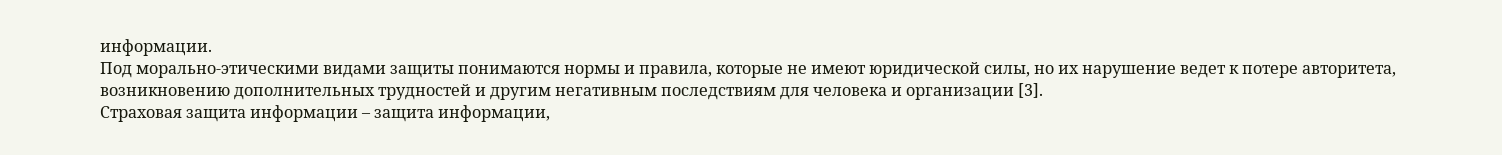информации.
Под морально-этическими видами защиты понимаются нормы и правила, которые не имеют юридической силы, но их нарушение ведет к потере авторитета, возникновению дополнительных трудностей и другим негативным последствиям для человека и организации [3].
Страховая защита информации – защита информации,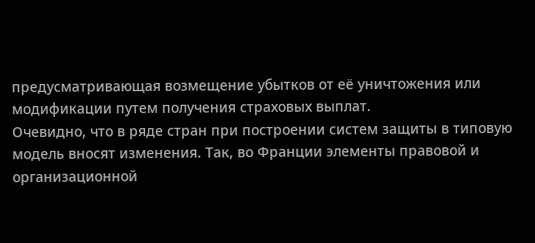предусматривающая возмещение убытков от её уничтожения или модификации путем получения страховых выплат.
Очевидно, что в ряде стран при построении систем защиты в типовую модель вносят изменения. Так, во Франции элементы правовой и организационной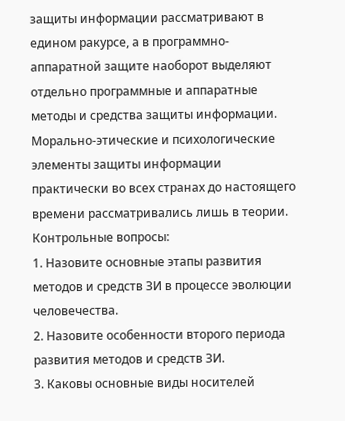защиты информации рассматривают в едином ракурсе, а в программно-аппаратной защите наоборот выделяют отдельно программные и аппаратные методы и средства защиты информации. Морально-этические и психологические элементы защиты информации практически во всех странах до настоящего времени рассматривались лишь в теории.
Контрольные вопросы:
1. Назовите основные этапы развития методов и средств ЗИ в процессе эволюции человечества.
2. Назовите особенности второго периода развития методов и средств ЗИ.
3. Каковы основные виды носителей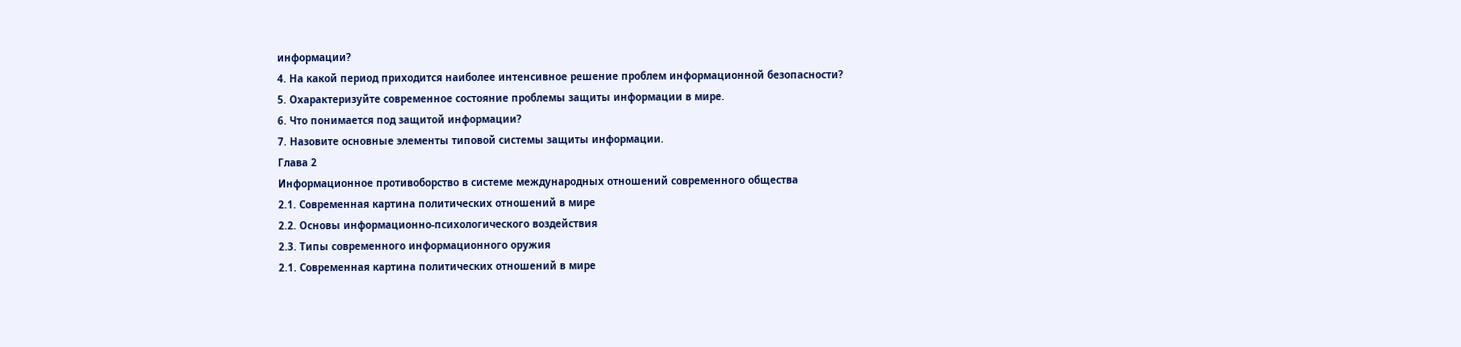информации?
4. На какой период приходится наиболее интенсивное решение проблем информационной безопасности?
5. Охарактеризуйте современное состояние проблемы защиты информации в мире.
6. Что понимается под защитой информации?
7. Назовите основные элементы типовой системы защиты информации.
Глава 2
Информационное противоборство в системе международных отношений современного общества
2.1. Современная картина политических отношений в мире
2.2. Основы информационно-психологического воздействия
2.3. Типы современного информационного оружия
2.1. Современная картина политических отношений в мире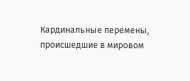Кардинальные перемены, происшедшие в мировом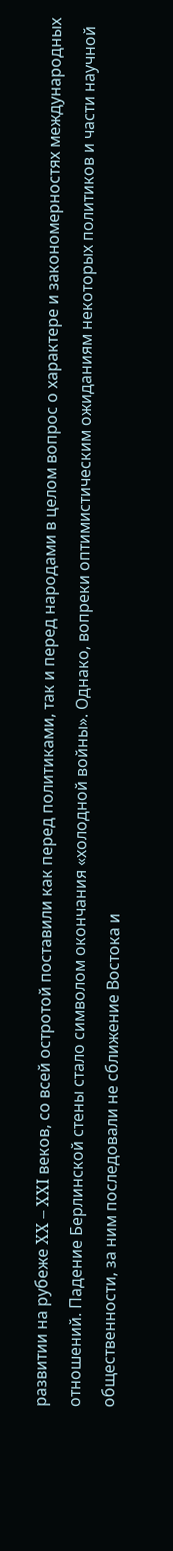развитии на рубеже XX – XXI веков, со всей остротой поставили как перед политиками, так и перед народами в целом вопрос о характере и закономерностях международных отношений. Падение Берлинской стены стало символом окончания «холодной войны». Однако, вопреки оптимистическим ожиданиям некоторых политиков и части научной общественности, за ним последовали не сближение Востока и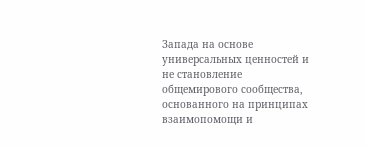Запада на основе универсальных ценностей и не становление общемирового сообщества, основанного на принципах взаимопомощи и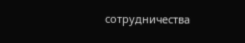сотрудничества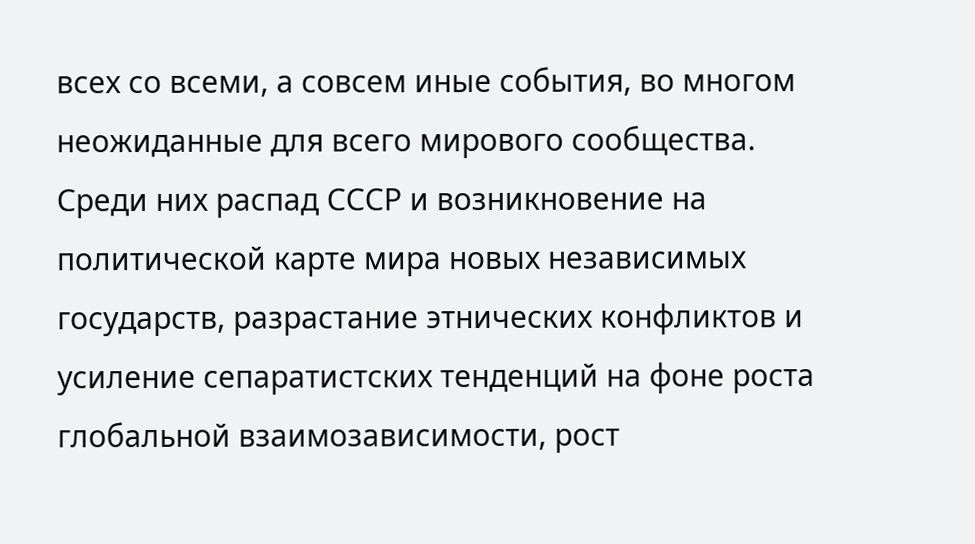всех со всеми, а совсем иные события, во многом неожиданные для всего мирового сообщества. Среди них распад СССР и возникновение на политической карте мира новых независимых государств, разрастание этнических конфликтов и усиление сепаратистских тенденций на фоне роста глобальной взаимозависимости, рост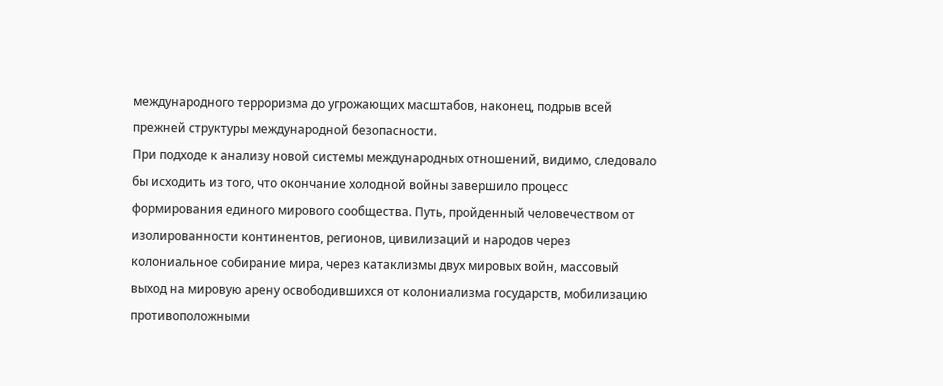международного терроризма до угрожающих масштабов, наконец, подрыв всей прежней структуры международной безопасности.
При подходе к анализу новой системы международных отношений, видимо, следовало бы исходить из того, что окончание холодной войны завершило процесс формирования единого мирового сообщества. Путь, пройденный человечеством от изолированности континентов, регионов, цивилизаций и народов через колониальное собирание мира, через катаклизмы двух мировых войн, массовый выход на мировую арену освободившихся от колониализма государств, мобилизацию противоположными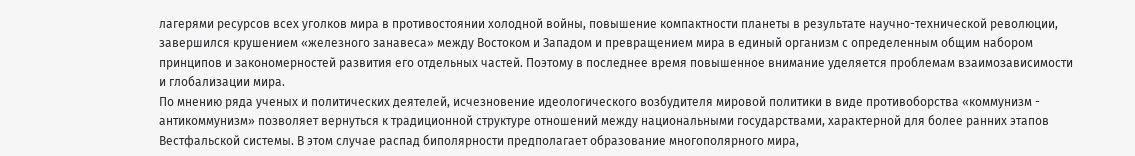лагерями ресурсов всех уголков мира в противостоянии холодной войны, повышение компактности планеты в результате научно-технической революции, завершился крушением «железного занавеса» между Востоком и Западом и превращением мира в единый организм с определенным общим набором принципов и закономерностей развития его отдельных частей. Поэтому в последнее время повышенное внимание уделяется проблемам взаимозависимости и глобализации мира.
По мнению ряда ученых и политических деятелей, исчезновение идеологического возбудителя мировой политики в виде противоборства «коммунизм - антикоммунизм» позволяет вернуться к традиционной структуре отношений между национальными государствами, характерной для более ранних этапов Вестфальской системы. В этом случае распад биполярности предполагает образование многополярного мира,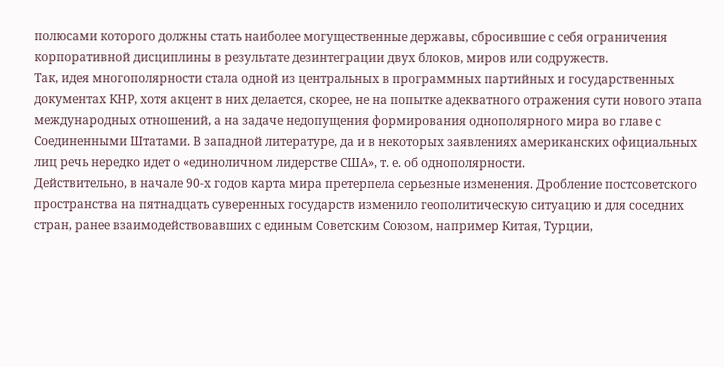полюсами которого должны стать наиболее могущественные державы, сбросившие с себя ограничения корпоративной дисциплины в результате дезинтеграции двух блоков, миров или содружеств.
Так, идея многополярности стала одной из центральных в программных партийных и государственных документах КНР, хотя акцент в них делается, скорее, не на попытке адекватного отражения сути нового этапа международных отношений, а на задаче недопущения формирования однополярного мира во главе с Соединенными Штатами. В западной литературе, да и в некоторых заявлениях американских официальных лиц речь нередко идет о «единоличном лидерстве США», т. е. об однополярности.
Действительно, в начале 90-х годов карта мира претерпела серьезные изменения. Дробление постсоветского пространства на пятнадцать суверенных государств изменило геополитическую ситуацию и для соседних стран, ранее взаимодействовавших с единым Советским Союзом, например Китая, Турции,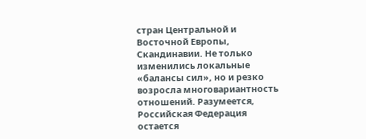стран Центральной и Восточной Европы, Скандинавии. Не только изменились локальные «балансы сил», но и резко возросла многовариантность отношений. Разумеется, Российская Федерация остается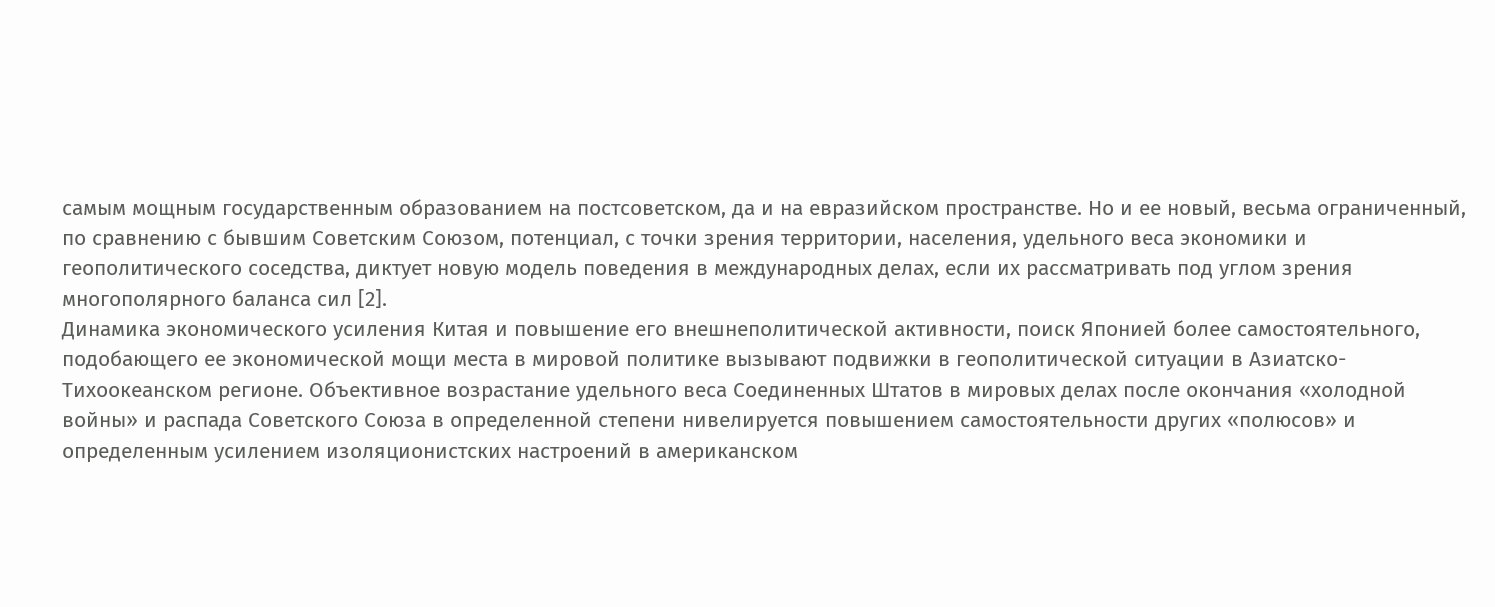самым мощным государственным образованием на постсоветском, да и на евразийском пространстве. Но и ее новый, весьма ограниченный, по сравнению с бывшим Советским Союзом, потенциал, с точки зрения территории, населения, удельного веса экономики и геополитического соседства, диктует новую модель поведения в международных делах, если их рассматривать под углом зрения многополярного баланса сил [2].
Динамика экономического усиления Китая и повышение его внешнеполитической активности, поиск Японией более самостоятельного, подобающего ее экономической мощи места в мировой политике вызывают подвижки в геополитической ситуации в Азиатско-Тихоокеанском регионе. Объективное возрастание удельного веса Соединенных Штатов в мировых делах после окончания «холодной войны» и распада Советского Союза в определенной степени нивелируется повышением самостоятельности других «полюсов» и определенным усилением изоляционистских настроений в американском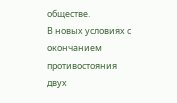обществе.
В новых условиях с окончанием противостояния двух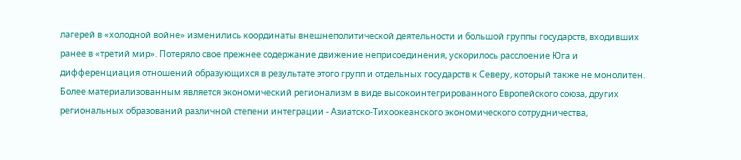лагерей в «холодной войне» изменились координаты внешнеполитической деятельности и большой группы государств, входивших ранее в «третий мир». Потеряло свое прежнее содержание движение неприсоединения, ускорилось расслоение Юга и дифференциация отношений образующихся в результате этого групп и отдельных государств к Северу, который также не монолитен.
Более материализованным является экономический регионализм в виде высокоинтегрированного Европейского союза, других региональных образований различной степени интеграции - Азиатско-Тихоокеанского экономического сотрудничества,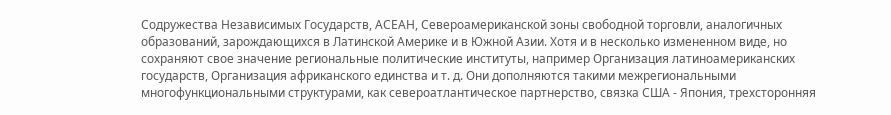Содружества Независимых Государств, АСЕАН, Североамериканской зоны свободной торговли, аналогичных образований, зарождающихся в Латинской Америке и в Южной Азии. Хотя и в несколько измененном виде, но сохраняют свое значение региональные политические институты, например Организация латиноамериканских государств, Организация африканского единства и т. д. Они дополняются такими межрегиональными многофункциональными структурами, как североатлантическое партнерство, связка США - Япония, трехсторонняя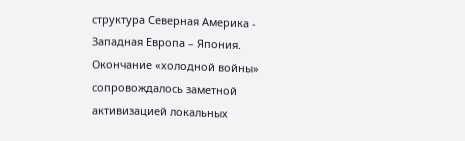структура Северная Америка - Западная Европа – Япония.
Окончание «холодной войны» сопровождалось заметной активизацией локальных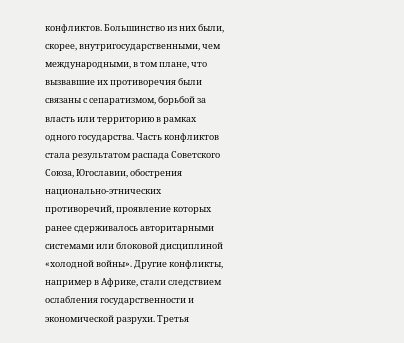конфликтов. Большинство из них были, скорее, внутригосударственными, чем международными, в том плане, что вызвавшие их противоречия были связаны с сепаратизмом, борьбой за власть или территорию в рамках одного государства. Часть конфликтов стала результатом распада Советского Союза, Югославии, обострения национально-этнических противоречий, проявление которых ранее сдерживалось авторитарными системами или блоковой дисциплиной «холодной войны». Другие конфликты, например в Африке, стали следствием ослабления государственности и экономической разрухи. Третья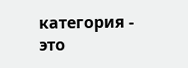категория - это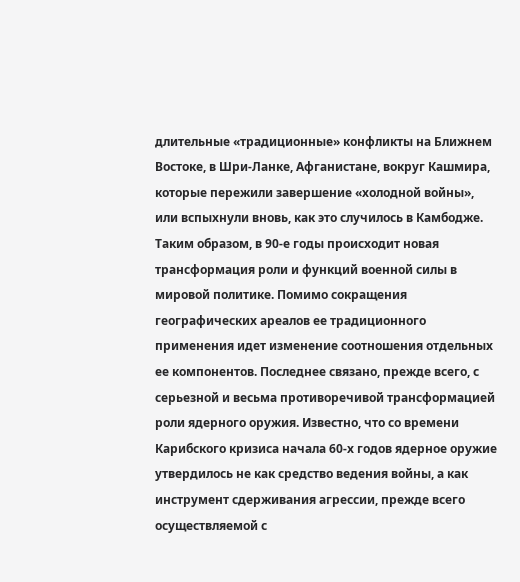длительные «традиционные» конфликты на Ближнем Востоке, в Шри-Ланке, Афганистане, вокруг Кашмира, которые пережили завершение «холодной войны», или вспыхнули вновь, как это случилось в Камбодже.
Таким образом, в 90-е годы происходит новая трансформация роли и функций военной силы в мировой политике. Помимо сокращения географических ареалов ее традиционного применения идет изменение соотношения отдельных ее компонентов. Последнее связано, прежде всего, с серьезной и весьма противоречивой трансформацией роли ядерного оружия. Известно, что со времени Карибского кризиса начала 60-х годов ядерное оружие утвердилось не как средство ведения войны, а как инструмент сдерживания агрессии, прежде всего осуществляемой с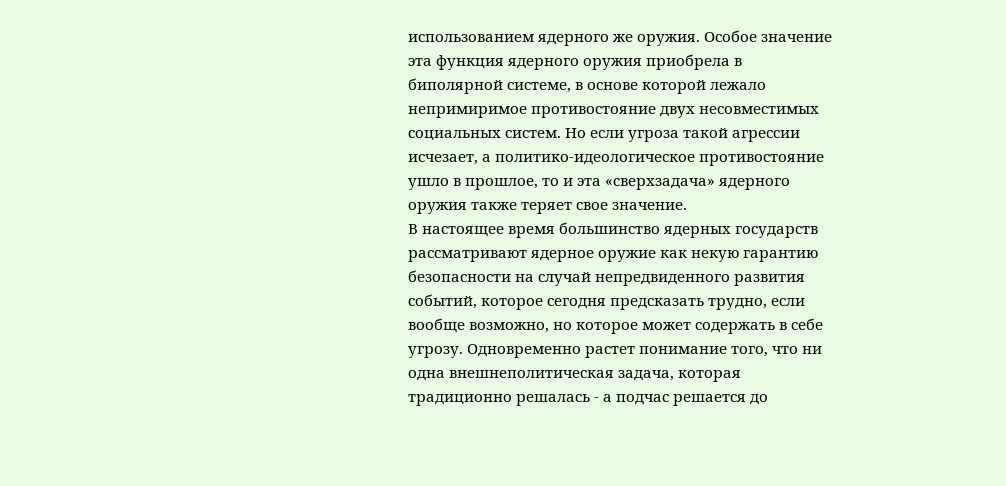использованием ядерного же оружия. Особое значение эта функция ядерного оружия приобрела в биполярной системе, в основе которой лежало непримиримое противостояние двух несовместимых социальных систем. Но если угроза такой агрессии исчезает, а политико-идеологическое противостояние ушло в прошлое, то и эта «сверхзадача» ядерного оружия также теряет свое значение.
В настоящее время большинство ядерных государств рассматривают ядерное оружие как некую гарантию безопасности на случай непредвиденного развития событий, которое сегодня предсказать трудно, если вообще возможно, но которое может содержать в себе угрозу. Одновременно растет понимание того, что ни одна внешнеполитическая задача, которая традиционно решалась - а подчас решается до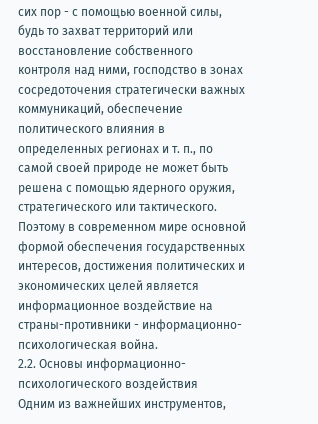сих пор - с помощью военной силы, будь то захват территорий или восстановление собственного контроля над ними, господство в зонах сосредоточения стратегически важных коммуникаций, обеспечение политического влияния в определенных регионах и т. п., по самой своей природе не может быть решена с помощью ядерного оружия, стратегического или тактического. Поэтому в современном мире основной формой обеспечения государственных интересов, достижения политических и экономических целей является информационное воздействие на страны-противники - информационно-психологическая война.
2.2. Основы информационно-психологического воздействия
Одним из важнейших инструментов,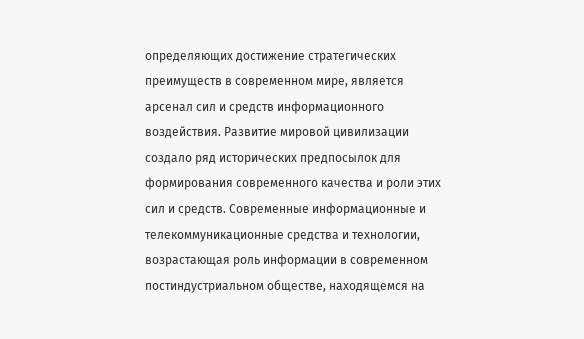определяющих достижение стратегических преимуществ в современном мире, является арсенал сил и средств информационного воздействия. Развитие мировой цивилизации создало ряд исторических предпосылок для формирования современного качества и роли этих сил и средств. Современные информационные и телекоммуникационные средства и технологии, возрастающая роль информации в современном постиндустриальном обществе, находящемся на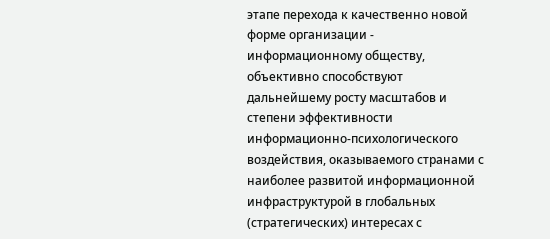этапе перехода к качественно новой форме организации - информационному обществу, объективно способствуют дальнейшему росту масштабов и степени эффективности информационно-психологического воздействия, оказываемого странами с наиболее развитой информационной инфраструктурой в глобальных (стратегических) интересах с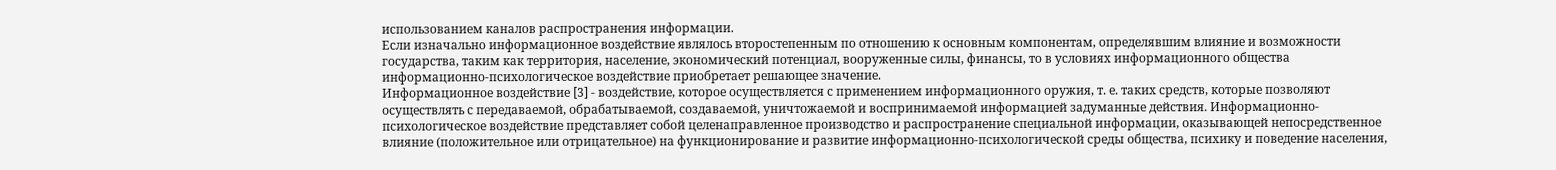использованием каналов распространения информации.
Если изначально информационное воздействие являлось второстепенным по отношению к основным компонентам, определявшим влияние и возможности государства, таким как территория, население, экономический потенциал, вооруженные силы, финансы, то в условиях информационного общества информационно-психологическое воздействие приобретает решающее значение.
Информационное воздействие [3] - воздействие, которое осуществляется с применением информационного оружия, т. е. таких средств, которые позволяют осуществлять с передаваемой, обрабатываемой, создаваемой, уничтожаемой и воспринимаемой информацией задуманные действия. Информационно-психологическое воздействие представляет собой целенаправленное производство и распространение специальной информации, оказывающей непосредственное влияние (положительное или отрицательное) на функционирование и развитие информационно-психологической среды общества, психику и поведение населения,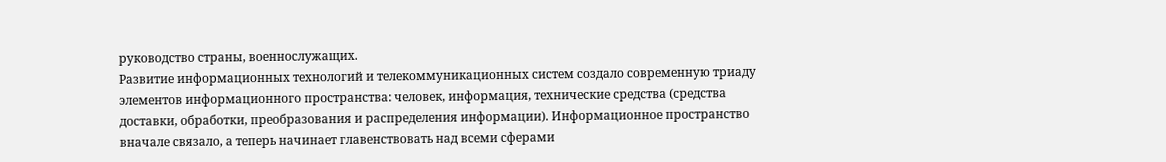руководство страны, военнослужащих.
Развитие информационных технологий и телекоммуникационных систем создало современную триаду элементов информационного пространства: человек, информация, технические средства (средства доставки, обработки, преобразования и распределения информации). Информационное пространство вначале связало, а теперь начинает главенствовать над всеми сферами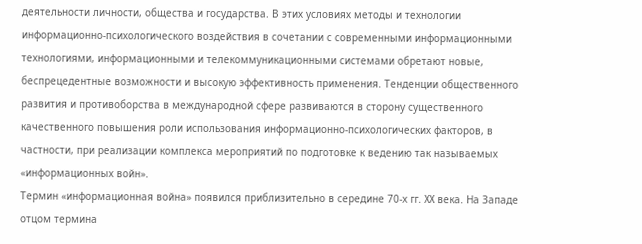деятельности личности, общества и государства. В этих условиях методы и технологии информационно-психологического воздействия в сочетании с современными информационными технологиями, информационными и телекоммуникационными системами обретают новые, беспрецедентные возможности и высокую эффективность применения. Тенденции общественного развития и противоборства в международной сфере развиваются в сторону существенного качественного повышения роли использования информационно-психологических факторов, в частности, при реализации комплекса мероприятий по подготовке к ведению так называемых «информационных войн».
Термин «информационная война» появился приблизительно в середине 70-х гг. XX века. На Западе отцом термина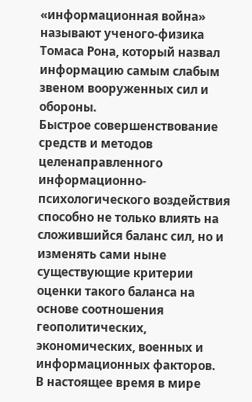«информационная война» называют ученого-физика Томаса Рона, который назвал информацию самым слабым звеном вооруженных сил и обороны.
Быстрое совершенствование средств и методов целенаправленного информационно-психологического воздействия способно не только влиять на сложившийся баланс сил, но и изменять сами ныне существующие критерии оценки такого баланса на основе соотношения геополитических, экономических, военных и информационных факторов.
В настоящее время в мире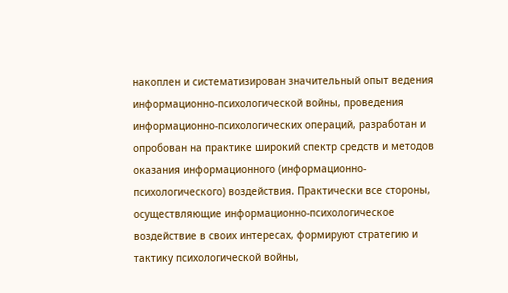накоплен и систематизирован значительный опыт ведения информационно-психологической войны, проведения информационно-психологических операций, разработан и опробован на практике широкий спектр средств и методов оказания информационного (информационно-психологического) воздействия. Практически все стороны, осуществляющие информационно-психологическое воздействие в своих интересах, формируют стратегию и тактику психологической войны,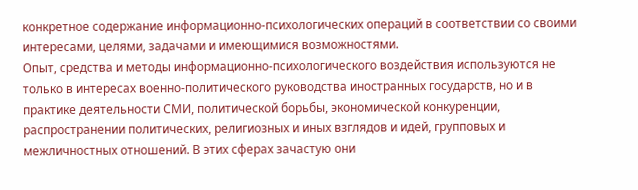конкретное содержание информационно-психологических операций в соответствии со своими интересами, целями, задачами и имеющимися возможностями.
Опыт, средства и методы информационно-психологического воздействия используются не только в интересах военно-политического руководства иностранных государств, но и в практике деятельности СМИ, политической борьбы, экономической конкуренции, распространении политических, религиозных и иных взглядов и идей, групповых и межличностных отношений. В этих сферах зачастую они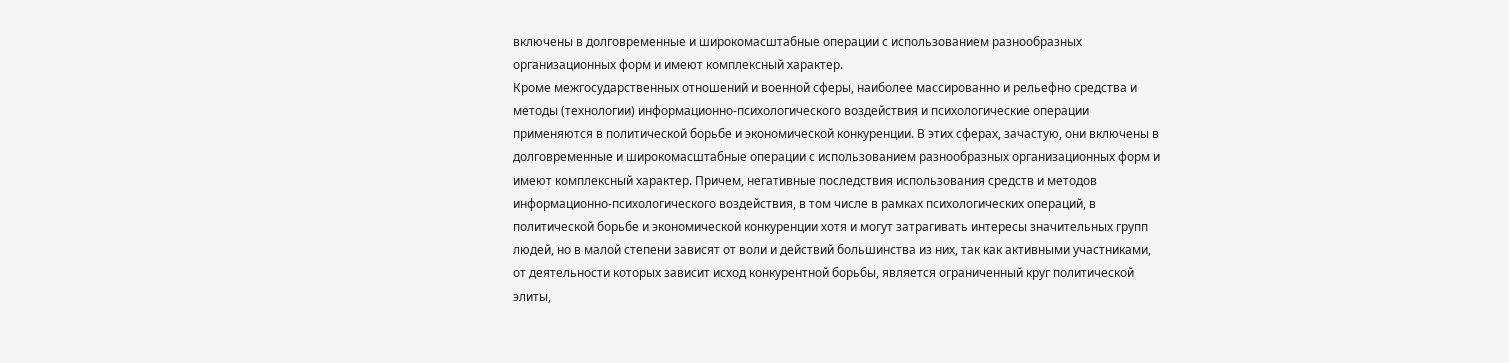включены в долговременные и широкомасштабные операции с использованием разнообразных организационных форм и имеют комплексный характер.
Кроме межгосударственных отношений и военной сферы, наиболее массированно и рельефно средства и методы (технологии) информационно-психологического воздействия и психологические операции применяются в политической борьбе и экономической конкуренции. В этих сферах, зачастую, они включены в долговременные и широкомасштабные операции с использованием разнообразных организационных форм и имеют комплексный характер. Причем, негативные последствия использования средств и методов информационно-психологического воздействия, в том числе в рамках психологических операций, в политической борьбе и экономической конкуренции хотя и могут затрагивать интересы значительных групп людей, но в малой степени зависят от воли и действий большинства из них, так как активными участниками, от деятельности которых зависит исход конкурентной борьбы, является ограниченный круг политической элиты,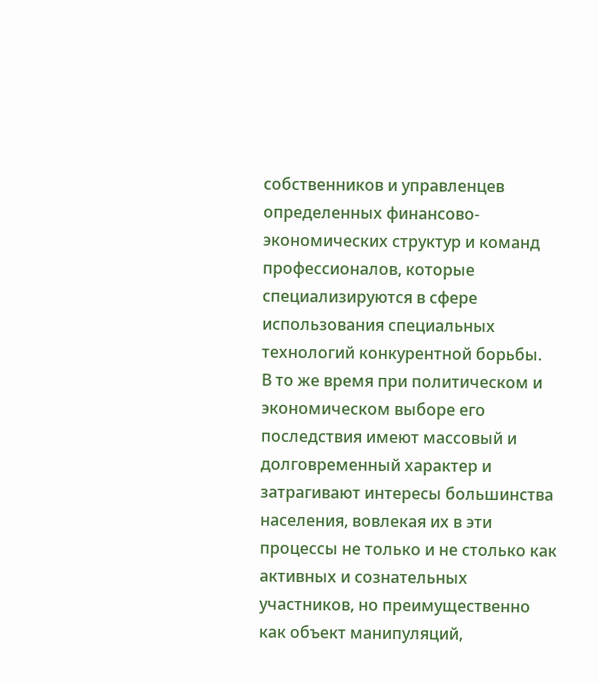собственников и управленцев определенных финансово-экономических структур и команд профессионалов, которые специализируются в сфере использования специальных технологий конкурентной борьбы.
В то же время при политическом и экономическом выборе его последствия имеют массовый и долговременный характер и затрагивают интересы большинства населения, вовлекая их в эти процессы не только и не столько как активных и сознательных участников, но преимущественно как объект манипуляций,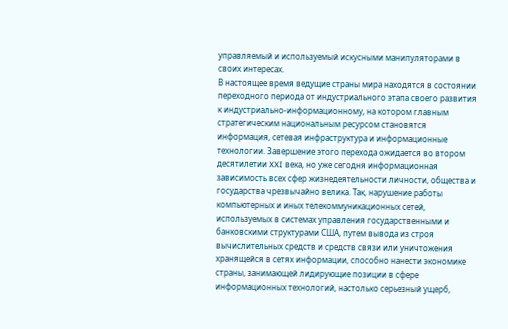управляемый и используемый искусными манипуляторами в своих интересах.
В настоящее время ведущие страны мира находятся в состоянии переходного периода от индустриального этапа своего развития к индустриально-информационному, на котором главным стратегическим национальным ресурсом становятся информация, сетевая инфраструктура и информационные технологии. Завершение этого перехода ожидается во втором десятилетии XXI века, но уже сегодня информационная зависимость всех сфер жизнедеятельности личности, общества и государства чрезвычайно велика. Так, нарушение работы компьютерных и иных телекоммуникационных сетей, используемых в системах управления государственными и банковскими структурами США, путем вывода из строя вычислительных средств и средств связи или уничтожения хранящейся в сетях информации, способно нанести экономике страны, занимающей лидирующие позиции в сфере информационных технологий, настолько серьезный ущерб,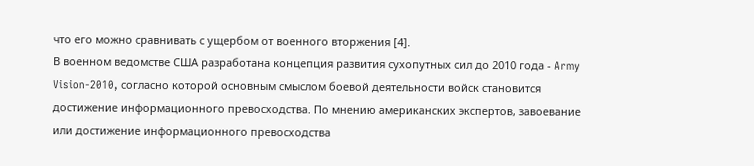что его можно сравнивать с ущербом от военного вторжения [4].
В военном ведомстве США разработана концепция развития сухопутных сил до 2010 года - Army Vision-2010, согласно которой основным смыслом боевой деятельности войск становится достижение информационного превосходства. По мнению американских экспертов, завоевание или достижение информационного превосходства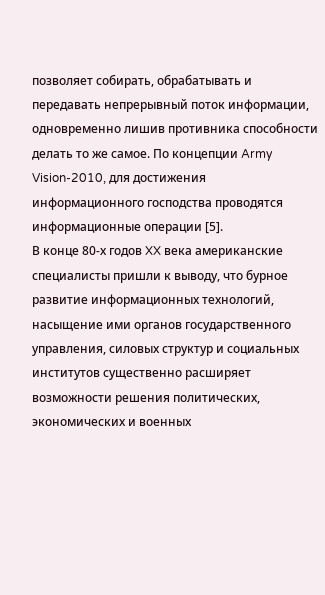позволяет собирать, обрабатывать и передавать непрерывный поток информации, одновременно лишив противника способности делать то же самое. По концепции Army Vision-2010, для достижения информационного господства проводятся информационные операции [5].
В конце 80-х годов XX века американские специалисты пришли к выводу, что бурное развитие информационных технологий, насыщение ими органов государственного управления, силовых структур и социальных институтов существенно расширяет возможности решения политических, экономических и военных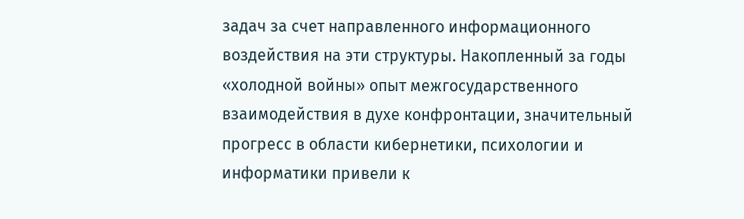задач за счет направленного информационного воздействия на эти структуры. Накопленный за годы «холодной войны» опыт межгосударственного взаимодействия в духе конфронтации, значительный прогресс в области кибернетики, психологии и информатики привели к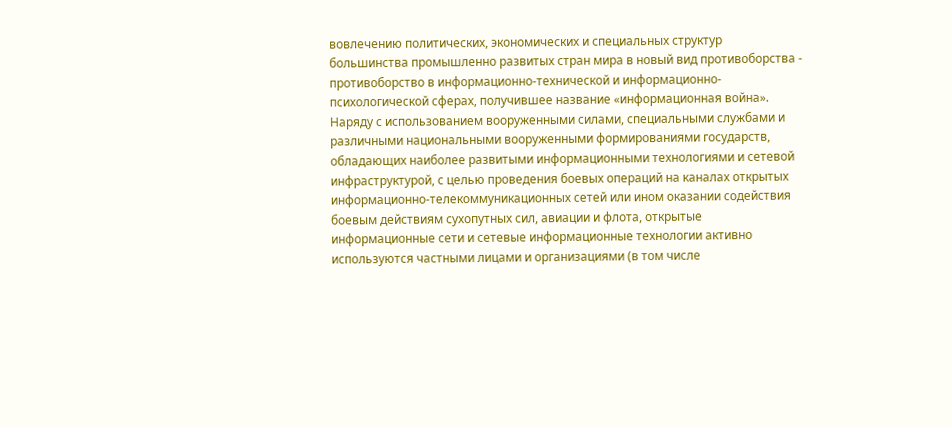вовлечению политических, экономических и специальных структур большинства промышленно развитых стран мира в новый вид противоборства - противоборство в информационно-технической и информационно-психологической сферах, получившее название «информационная война».
Наряду с использованием вооруженными силами, специальными службами и различными национальными вооруженными формированиями государств, обладающих наиболее развитыми информационными технологиями и сетевой инфраструктурой, с целью проведения боевых операций на каналах открытых информационно-телекоммуникационных сетей или ином оказании содействия боевым действиям сухопутных сил, авиации и флота, открытые информационные сети и сетевые информационные технологии активно используются частными лицами и организациями (в том числе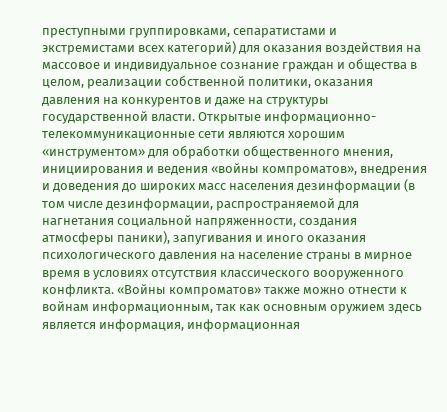преступными группировками, сепаратистами и экстремистами всех категорий) для оказания воздействия на массовое и индивидуальное сознание граждан и общества в целом, реализации собственной политики, оказания давления на конкурентов и даже на структуры государственной власти. Открытые информационно-телекоммуникационные сети являются хорошим «инструментом» для обработки общественного мнения, инициирования и ведения «войны компроматов», внедрения и доведения до широких масс населения дезинформации (в том числе дезинформации, распространяемой для нагнетания социальной напряженности, создания атмосферы паники), запугивания и иного оказания психологического давления на население страны в мирное время в условиях отсутствия классического вооруженного конфликта. «Войны компроматов» также можно отнести к войнам информационным, так как основным оружием здесь является информация, информационная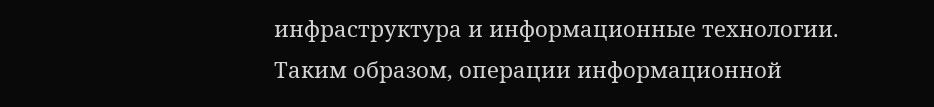инфраструктура и информационные технологии.
Таким образом, операции информационной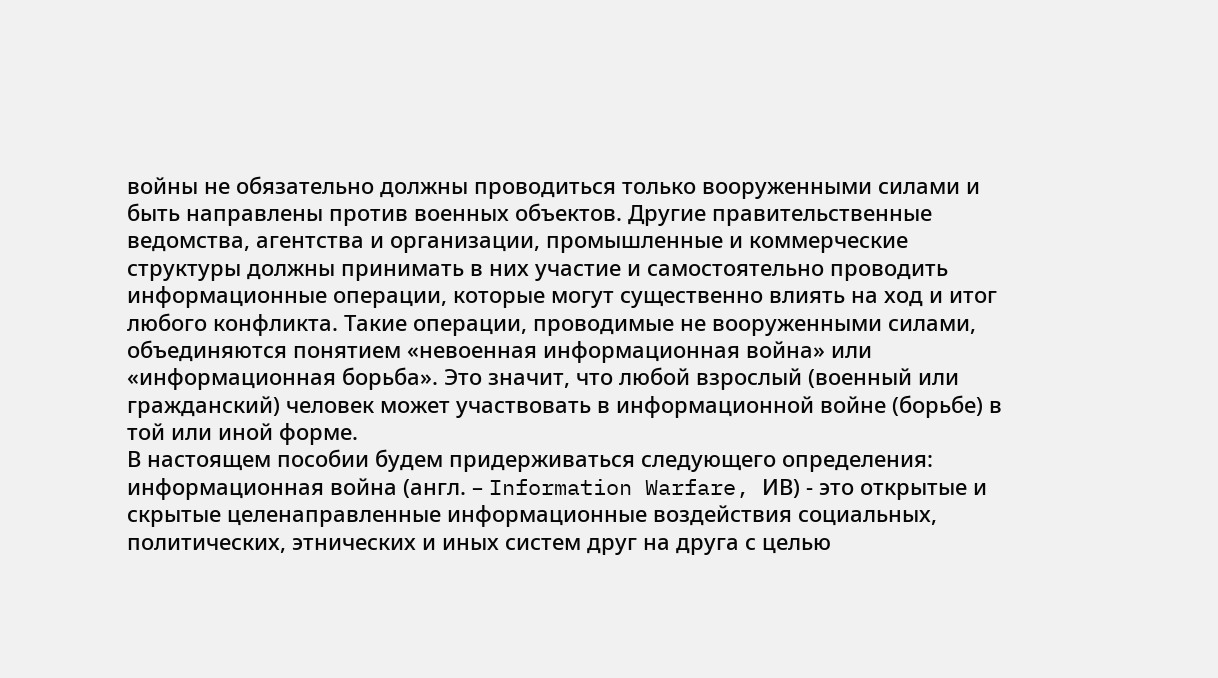войны не обязательно должны проводиться только вооруженными силами и быть направлены против военных объектов. Другие правительственные ведомства, агентства и организации, промышленные и коммерческие структуры должны принимать в них участие и самостоятельно проводить информационные операции, которые могут существенно влиять на ход и итог любого конфликта. Такие операции, проводимые не вооруженными силами, объединяются понятием «невоенная информационная война» или «информационная борьба». Это значит, что любой взрослый (военный или гражданский) человек может участвовать в информационной войне (борьбе) в той или иной форме.
В настоящем пособии будем придерживаться следующего определения: информационная война (англ. – Information Warfare, ИВ) - это открытые и скрытые целенаправленные информационные воздействия социальных, политических, этнических и иных систем друг на друга с целью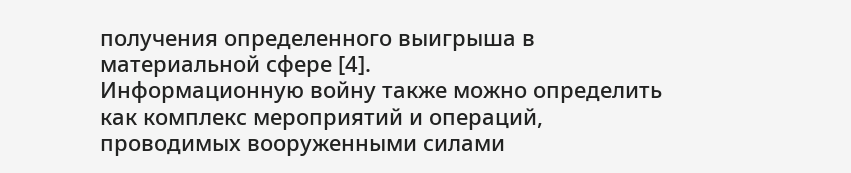получения определенного выигрыша в материальной сфере [4].
Информационную войну также можно определить как комплекс мероприятий и операций, проводимых вооруженными силами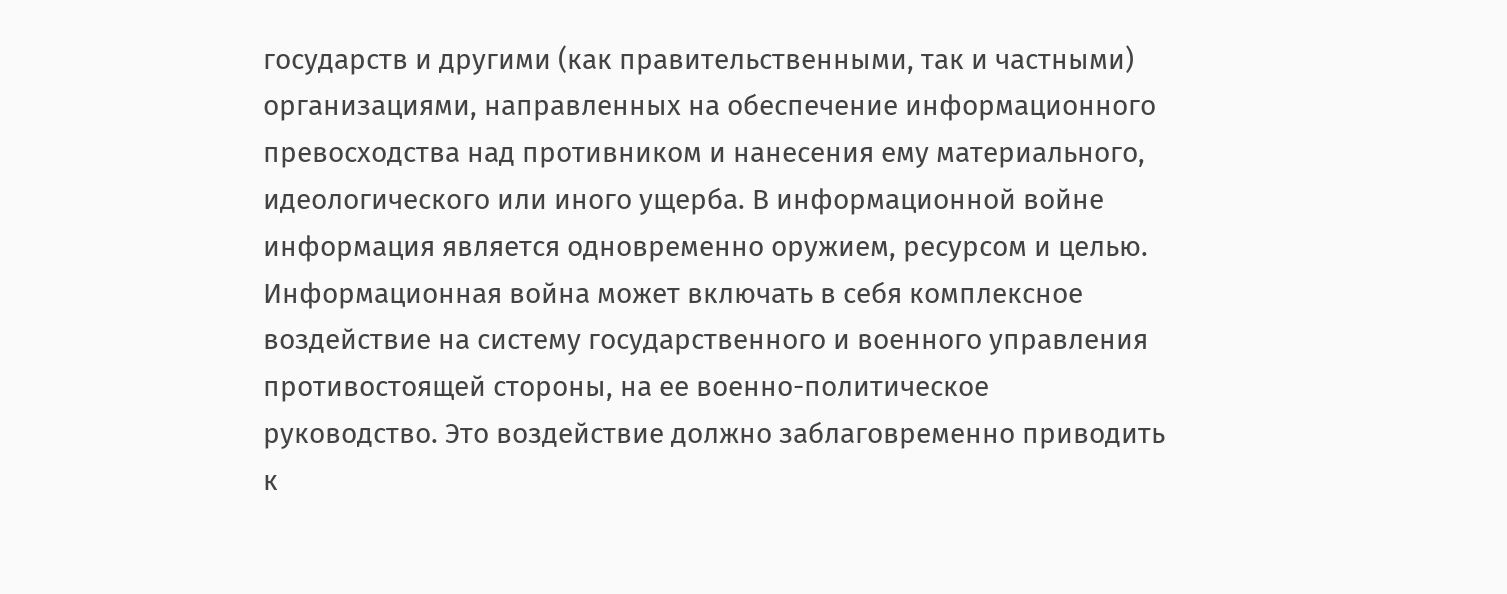государств и другими (как правительственными, так и частными) организациями, направленных на обеспечение информационного превосходства над противником и нанесения ему материального, идеологического или иного ущерба. В информационной войне информация является одновременно оружием, ресурсом и целью.
Информационная война может включать в себя комплексное воздействие на систему государственного и военного управления противостоящей стороны, на ее военно-политическое руководство. Это воздействие должно заблаговременно приводить к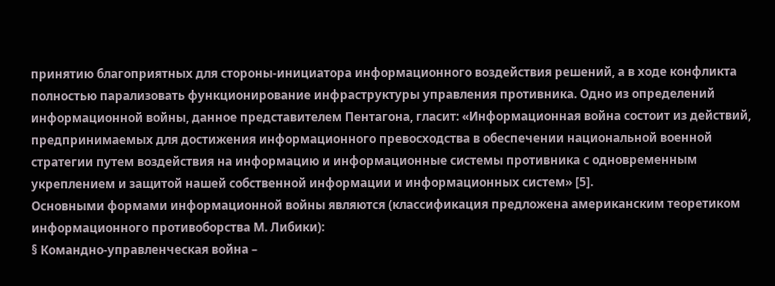принятию благоприятных для стороны-инициатора информационного воздействия решений, а в ходе конфликта полностью парализовать функционирование инфраструктуры управления противника. Одно из определений информационной войны, данное представителем Пентагона, гласит: «Информационная война состоит из действий, предпринимаемых для достижения информационного превосходства в обеспечении национальной военной стратегии путем воздействия на информацию и информационные системы противника с одновременным укреплением и защитой нашей собственной информации и информационных систем» [5].
Основными формами информационной войны являются (классификация предложена американским теоретиком информационного противоборства М. Либики):
§ Командно-управленческая война –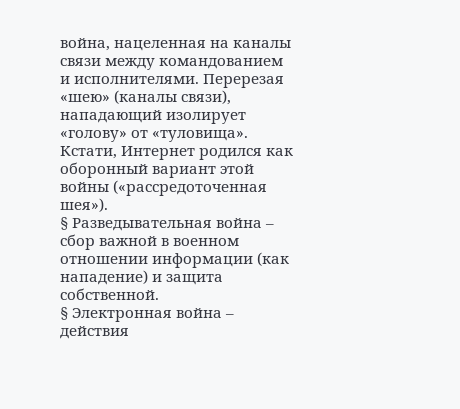война, нацеленная на каналы связи между командованием и исполнителями. Перерезая «шею» (каналы связи), нападающий изолирует «голову» от «туловища». Кстати, Интернет родился как оборонный вариант этой войны («рассредоточенная шея»).
§ Разведывательная война – сбор важной в военном отношении информации (как нападение) и защита собственной.
§ Электронная война – действия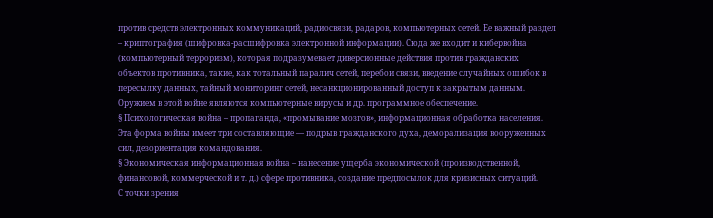против средств электронных коммуникаций, радиосвязи, радаров, компьютерных сетей. Ее важный раздел – криптография (шифровка-расшифровка электронной информации). Сюда же входит и кибервойна (компьютерный терроризм), которая подразумевает диверсионные действия против гражданских объектов противника, такие, как тотальный паралич сетей, перебои связи, введение случайных ошибок в пересылку данных, тайный мониторинг сетей, несанкционированный доступ к закрытым данным. Оружием в этой войне являются компьютерные вирусы и др. программное обеспечение.
§ Психологическая война – пропаганда, «промывание мозгов», информационная обработка населения. Эта форма войны имеет три составляющие — подрыв гражданского духа, деморализация вооруженных сил, дезориентация командования.
§ Экономическая информационная война – нанесение ущерба экономической (производственной, финансовой, коммерческой и т. д.) сфере противника, создание предпосылок для кризисных ситуаций.
С точки зрения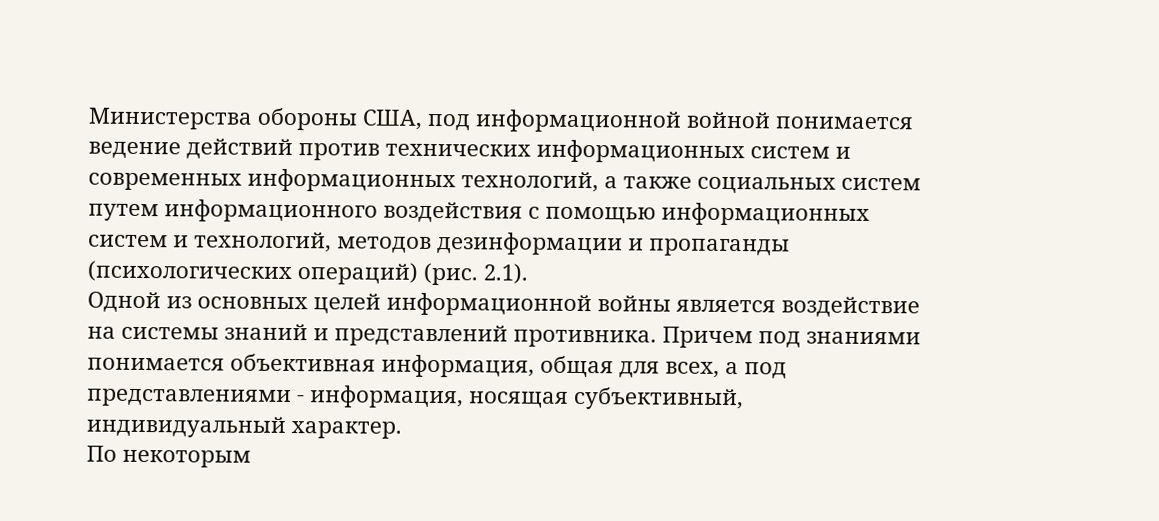Министерства обороны США, под информационной войной понимается ведение действий против технических информационных систем и современных информационных технологий, а также социальных систем путем информационного воздействия с помощью информационных систем и технологий, методов дезинформации и пропаганды (психологических операций) (рис. 2.1).
Одной из основных целей информационной войны является воздействие на системы знаний и представлений противника. Причем под знаниями понимается объективная информация, общая для всех, а под представлениями - информация, носящая субъективный, индивидуальный характер.
По некоторым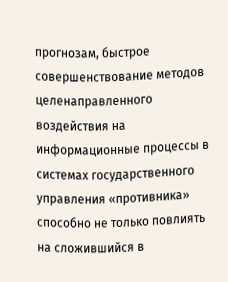прогнозам, быстрое совершенствование методов целенаправленного воздействия на информационные процессы в системах государственного управления «противника» способно не только повлиять на сложившийся в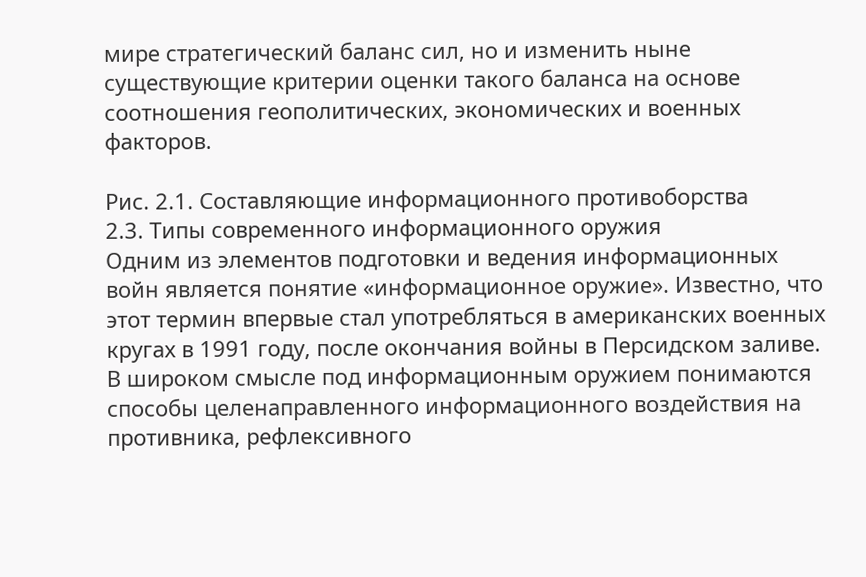мире стратегический баланс сил, но и изменить ныне существующие критерии оценки такого баланса на основе соотношения геополитических, экономических и военных факторов.

Рис. 2.1. Составляющие информационного противоборства
2.3. Типы современного информационного оружия
Одним из элементов подготовки и ведения информационных войн является понятие «информационное оружие». Известно, что этот термин впервые стал употребляться в американских военных кругах в 1991 году, после окончания войны в Персидском заливе.
В широком смысле под информационным оружием понимаются способы целенаправленного информационного воздействия на противника, рефлексивного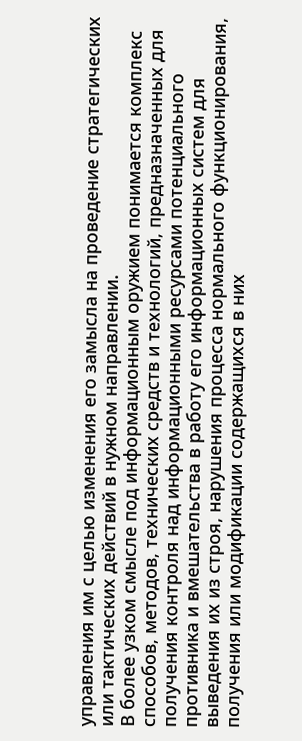управления им с целью изменения его замысла на проведение стратегических или тактических действий в нужном направлении.
В более узком смысле под информационным оружием понимается комплекс способов, методов, технических средств и технологий, предназначенных для получения контроля над информационными ресурсами потенциального противника и вмешательства в работу его информационных систем для выведения их из строя, нарушения процесса нормального функционирования, получения или модификации содержащихся в них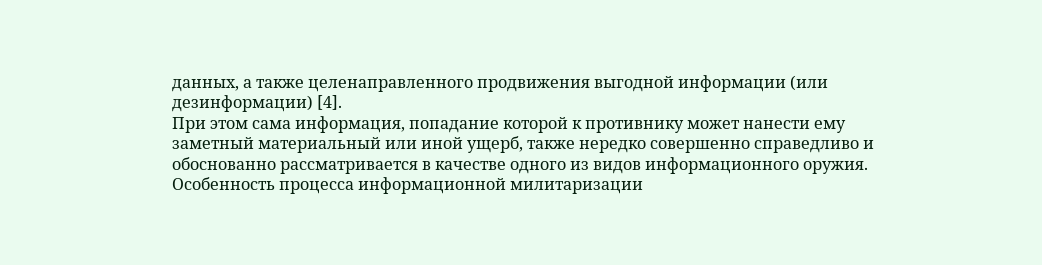данных, а также целенаправленного продвижения выгодной информации (или дезинформации) [4].
При этом сама информация, попадание которой к противнику может нанести ему заметный материальный или иной ущерб, также нередко совершенно справедливо и обоснованно рассматривается в качестве одного из видов информационного оружия.
Особенность процесса информационной милитаризации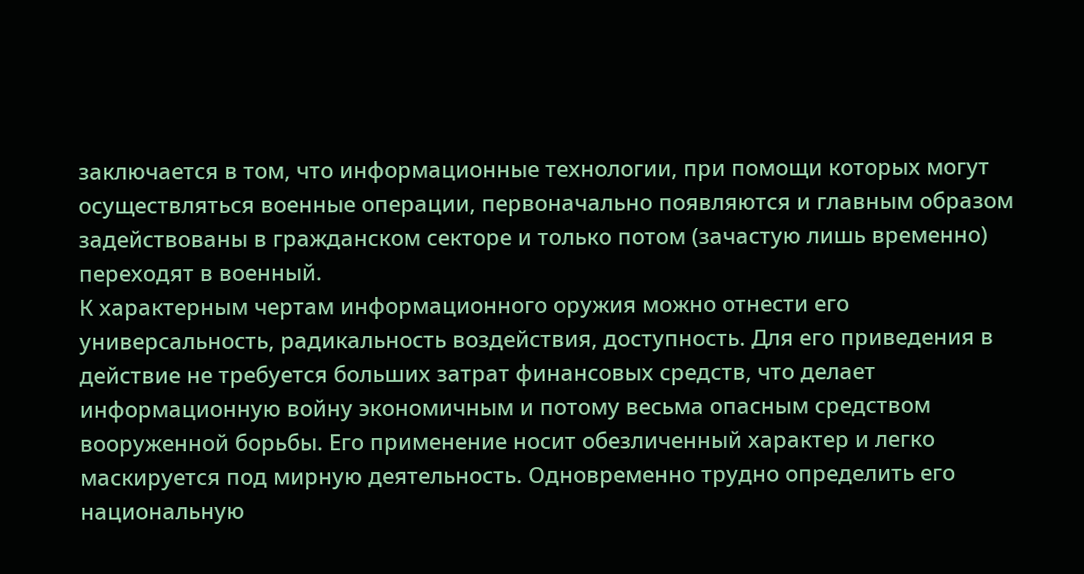заключается в том, что информационные технологии, при помощи которых могут осуществляться военные операции, первоначально появляются и главным образом задействованы в гражданском секторе и только потом (зачастую лишь временно) переходят в военный.
К характерным чертам информационного оружия можно отнести его универсальность, радикальность воздействия, доступность. Для его приведения в действие не требуется больших затрат финансовых средств, что делает информационную войну экономичным и потому весьма опасным средством вооруженной борьбы. Его применение носит обезличенный характер и легко маскируется под мирную деятельность. Одновременно трудно определить его национальную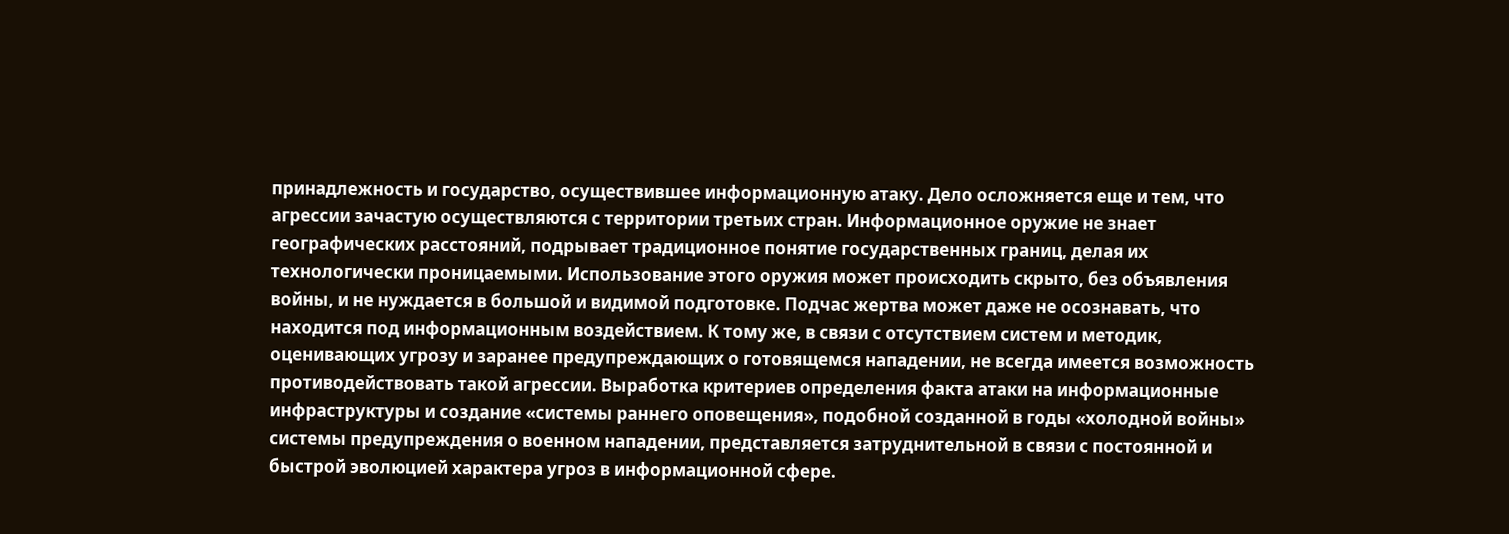принадлежность и государство, осуществившее информационную атаку. Дело осложняется еще и тем, что агрессии зачастую осуществляются с территории третьих стран. Информационное оружие не знает географических расстояний, подрывает традиционное понятие государственных границ, делая их технологически проницаемыми. Использование этого оружия может происходить скрыто, без объявления войны, и не нуждается в большой и видимой подготовке. Подчас жертва может даже не осознавать, что находится под информационным воздействием. К тому же, в связи с отсутствием систем и методик, оценивающих угрозу и заранее предупреждающих о готовящемся нападении, не всегда имеется возможность противодействовать такой агрессии. Выработка критериев определения факта атаки на информационные инфраструктуры и создание «системы раннего оповещения», подобной созданной в годы «холодной войны» системы предупреждения о военном нападении, представляется затруднительной в связи с постоянной и быстрой эволюцией характера угроз в информационной сфере.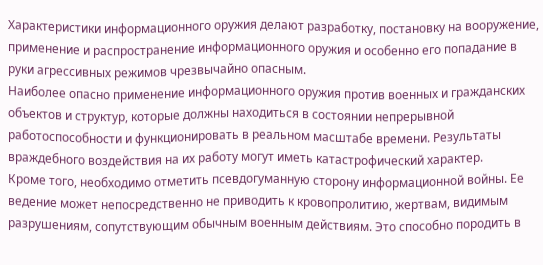Характеристики информационного оружия делают разработку, постановку на вооружение, применение и распространение информационного оружия и особенно его попадание в руки агрессивных режимов чрезвычайно опасным.
Наиболее опасно применение информационного оружия против военных и гражданских объектов и структур, которые должны находиться в состоянии непрерывной работоспособности и функционировать в реальном масштабе времени. Результаты враждебного воздействия на их работу могут иметь катастрофический характер.
Кроме того, необходимо отметить псевдогуманную сторону информационной войны. Ее ведение может непосредственно не приводить к кровопролитию, жертвам, видимым разрушениям, сопутствующим обычным военным действиям. Это способно породить в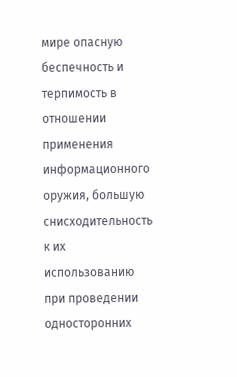мире опасную беспечность и терпимость в отношении применения информационного оружия, большую снисходительность к их использованию при проведении односторонних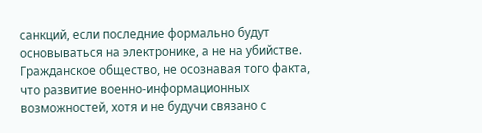санкций, если последние формально будут основываться на электронике, а не на убийстве. Гражданское общество, не осознавая того факта, что развитие военно-информационных возможностей, хотя и не будучи связано с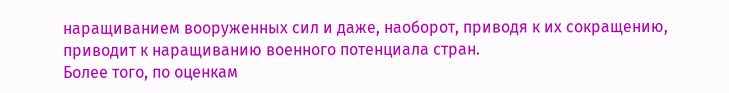наращиванием вооруженных сил и даже, наоборот, приводя к их сокращению, приводит к наращиванию военного потенциала стран.
Более того, по оценкам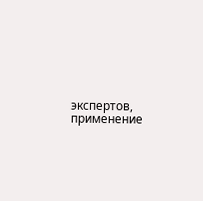экспертов, применение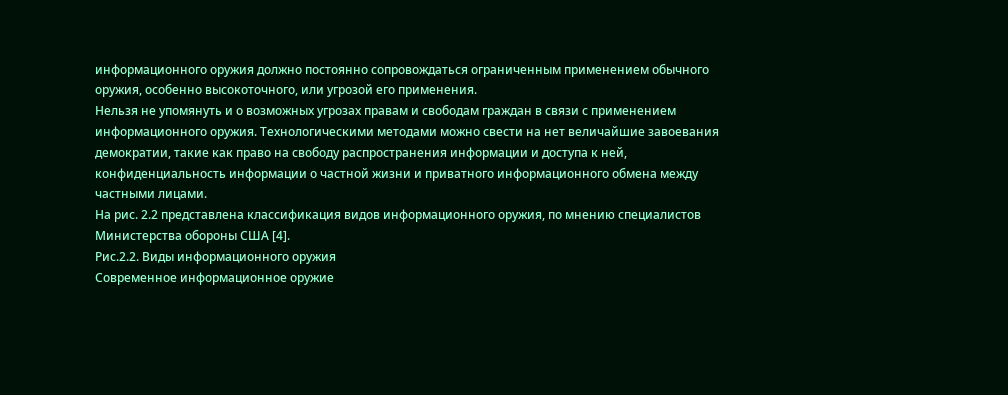информационного оружия должно постоянно сопровождаться ограниченным применением обычного оружия, особенно высокоточного, или угрозой его применения.
Нельзя не упомянуть и о возможных угрозах правам и свободам граждан в связи с применением информационного оружия. Технологическими методами можно свести на нет величайшие завоевания демократии, такие как право на свободу распространения информации и доступа к ней, конфиденциальность информации о частной жизни и приватного информационного обмена между частными лицами.
На рис. 2.2 представлена классификация видов информационного оружия, по мнению специалистов Министерства обороны США [4].
Рис.2.2. Виды информационного оружия
Современное информационное оружие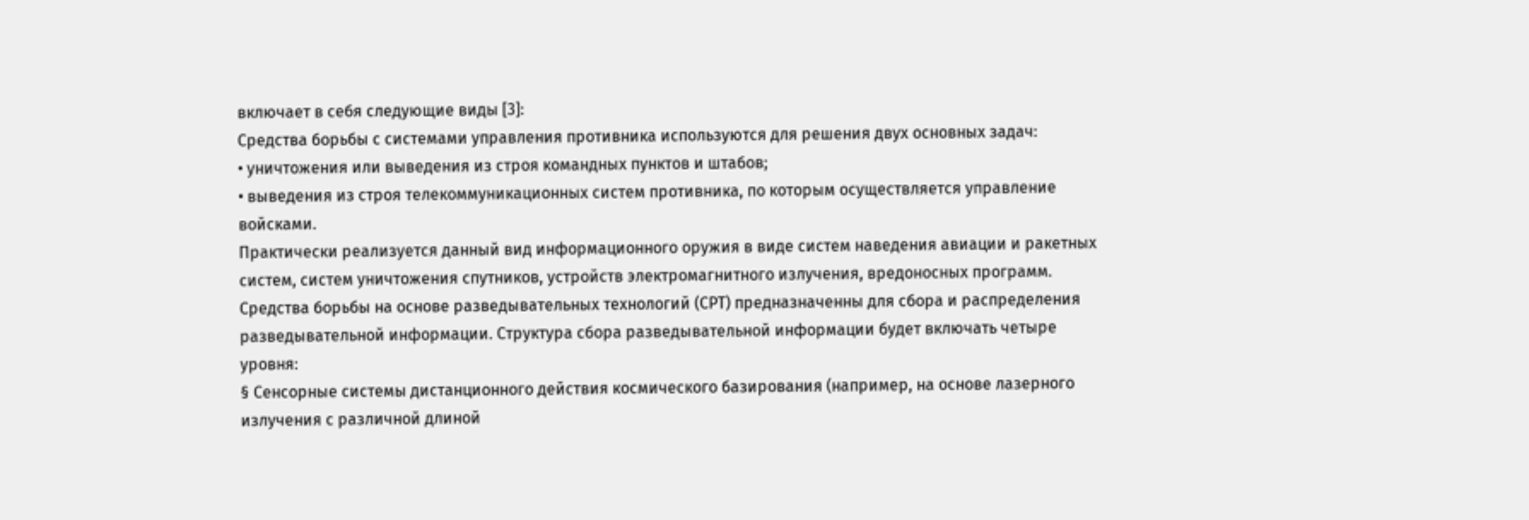включает в себя следующие виды [3]:
Средства борьбы с системами управления противника используются для решения двух основных задач:
• уничтожения или выведения из строя командных пунктов и штабов;
• выведения из строя телекоммуникационных систем противника, по которым осуществляется управление войсками.
Практически реализуется данный вид информационного оружия в виде систем наведения авиации и ракетных систем, систем уничтожения спутников, устройств электромагнитного излучения, вредоносных программ.
Средства борьбы на основе разведывательных технологий (СРТ) предназначенны для сбора и распределения разведывательной информации. Структура сбора разведывательной информации будет включать четыре уровня:
§ Сенсорные системы дистанционного действия космического базирования (например, на основе лазерного излучения с различной длиной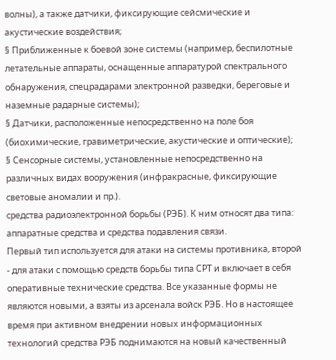волны), а также датчики, фиксирующие сейсмические и акустические воздействия;
§ Приближенные к боевой зоне системы (например, беспилотные летательные аппараты, оснащенные аппаратурой спектрального обнаружения, спецрадарами электронной разведки, береговые и наземные радарные системы);
§ Датчики, расположенные непосредственно на поле боя (биохимические, гравиметрические, акустические и оптические);
§ Сенсорные системы, установленные непосредственно на различных видах вооружения (инфракрасные, фиксирующие световые аномалии и пр.).
средства радиоэлектронной борьбы (РЭБ). К ним относят два типа: аппаратные средства и средства подавления связи.
Первый тип используется для атаки на системы противника, второй - для атаки с помощью средств борьбы типа СРТ и включает в себя оперативные технические средства. Все указанные формы не являются новыми, а взяты из арсенала войск РЭБ. Но в настоящее время при активном внедрении новых информационных технологий средства РЭБ поднимаются на новый качественный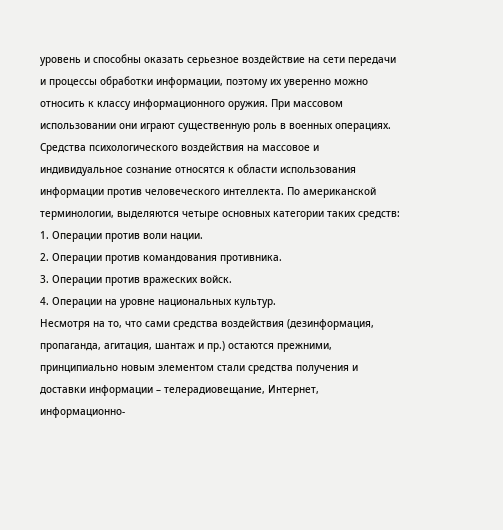уровень и способны оказать серьезное воздействие на сети передачи и процессы обработки информации, поэтому их уверенно можно относить к классу информационного оружия. При массовом использовании они играют существенную роль в военных операциях.
Средства психологического воздействия на массовое и индивидуальное сознание относятся к области использования информации против человеческого интеллекта. По американской терминологии, выделяются четыре основных категории таких средств:
1. Операции против воли нации.
2. Операции против командования противника.
3. Операции против вражеских войск.
4. Операции на уровне национальных культур.
Несмотря на то, что сами средства воздействия (дезинформация, пропаганда, агитация, шантаж и пр.) остаются прежними, принципиально новым элементом стали средства получения и доставки информации – телерадиовещание, Интернет, информационно-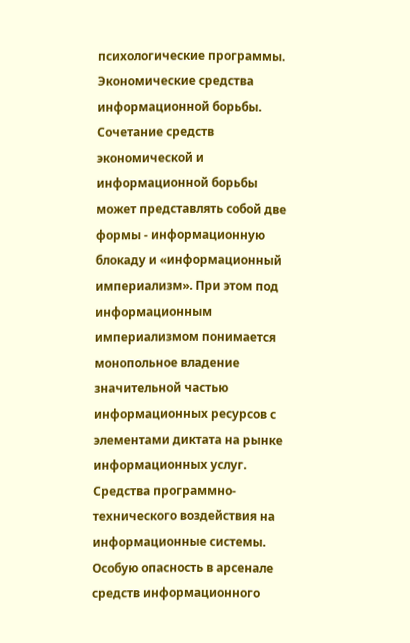психологические программы.
Экономические средства информационной борьбы. Сочетание средств экономической и информационной борьбы может представлять собой две формы - информационную блокаду и «информационный империализм». При этом под информационным империализмом понимается монопольное владение значительной частью информационных ресурсов с элементами диктата на рынке информационных услуг.
Средства программно-технического воздействия на информационные системы. Особую опасность в арсенале средств информационного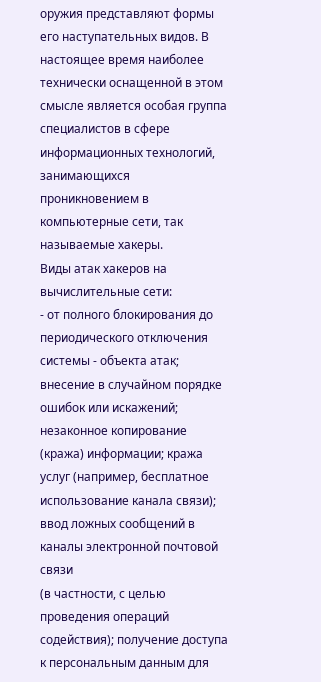оружия представляют формы его наступательных видов. В настоящее время наиболее технически оснащенной в этом смысле является особая группа специалистов в сфере информационных технологий, занимающихся проникновением в компьютерные сети, так называемые хакеры.
Виды атак хакеров на вычислительные сети:
- от полного блокирования до периодического отключения системы - объекта атак; внесение в случайном порядке ошибок или искажений; незаконное копирование (кража) информации; кража услуг (например, бесплатное использование канала связи); ввод ложных сообщений в каналы электронной почтовой связи
(в частности, с целью проведения операций содействия); получение доступа к персональным данным для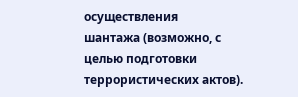осуществления
шантажа (возможно, с целью подготовки террористических актов).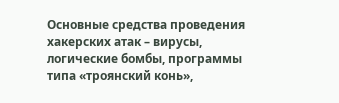Основные средства проведения хакерских атак – вирусы, логические бомбы, программы типа «троянский конь»,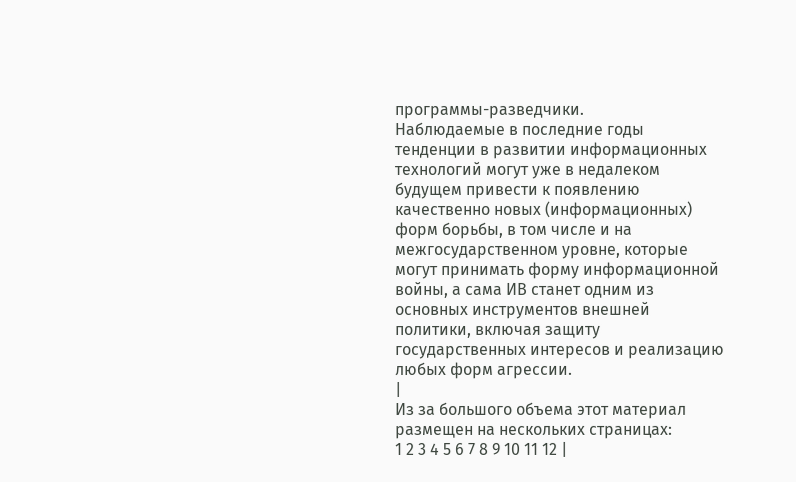программы-разведчики.
Наблюдаемые в последние годы тенденции в развитии информационных технологий могут уже в недалеком будущем привести к появлению качественно новых (информационных) форм борьбы, в том числе и на межгосударственном уровне, которые могут принимать форму информационной войны, а сама ИВ станет одним из основных инструментов внешней политики, включая защиту государственных интересов и реализацию любых форм агрессии.
|
Из за большого объема этот материал размещен на нескольких страницах:
1 2 3 4 5 6 7 8 9 10 11 12 |